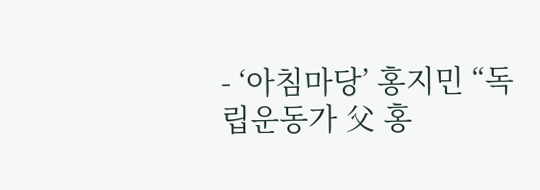- ‘아침마당’ 홍지민 “독립운동가 父 홍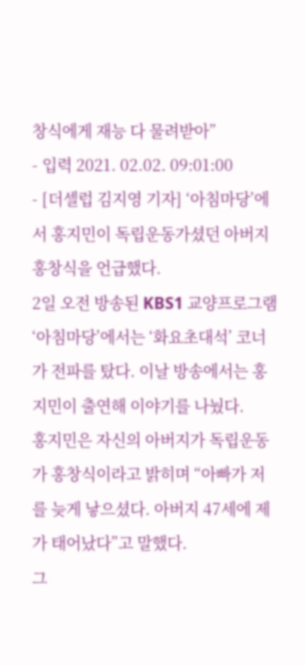창식에게 재능 다 물려받아”
- 입력 2021. 02.02. 09:01:00
- [더셀럽 김지영 기자] ‘아침마당’에서 홍지민이 독립운동가셨던 아버지 홍창식을 언급했다.
2일 오전 방송된 KBS1 교양프로그램 ‘아침마당’에서는 ‘화요초대석’ 코너가 전파를 탔다. 이날 방송에서는 홍지민이 출연해 이야기를 나눴다.
홍지민은 자신의 아버지가 독립운동가 홍창식이라고 밝히며 “아빠가 저를 늦게 낳으셨다. 아버지 47세에 제가 태어났다”고 말했다.
그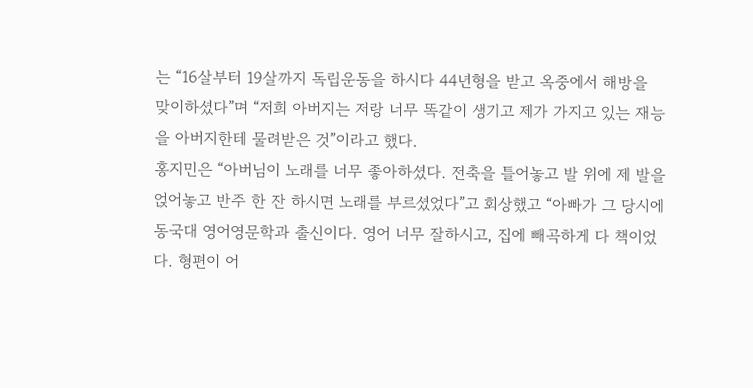는 “16살부터 19살까지 독립운동을 하시다 44년형을 받고 옥중에서 해방을 맞이하셨다”며 “저희 아버지는 저랑 너무 똑같이 생기고 제가 가지고 있는 재능을 아버지한테 물려받은 것”이라고 했다.
홍지민은 “아버님이 노래를 너무 좋아하셨다. 전축을 틀어놓고 발 위에 제 발을 얹어놓고 반주 한 잔 하시면 노래를 부르셨었다”고 회상했고 “아빠가 그 당시에 동국대 영어영문학과 출신이다. 영어 너무 잘하시고, 집에 빼곡하게 다 책이었다. 형편이 어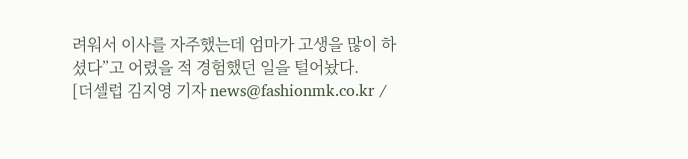려워서 이사를 자주했는데 엄마가 고생을 많이 하셨다”고 어렸을 적 경험했던 일을 털어놨다.
[더셀럽 김지영 기자 news@fashionmk.co.kr /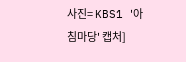사진= KBS1 '아침마당' 캡처]